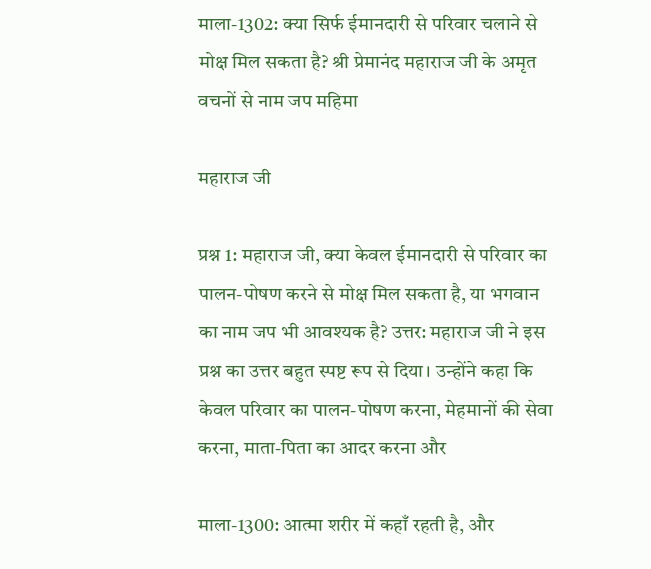माला-1302: क्या सिर्फ ईमानदारी से परिवार चलाने से मोक्ष मिल सकता है? श्री प्रेमानंद महाराज जी के अमृत वचनों से नाम जप महिमा

महाराज जी

प्रश्न 1: महाराज जी, क्या केवल ईमानदारी से परिवार का पालन-पोषण करने से मोक्ष मिल सकता है, या भगवान का नाम जप भी आवश्यक है? उत्तर: महाराज जी ने इस प्रश्न का उत्तर बहुत स्पष्ट रूप से दिया। उन्होंने कहा कि केवल परिवार का पालन-पोषण करना, मेहमानों की सेवा करना, माता-पिता का आदर करना और

माला-1300: आत्मा शरीर में कहाँ रहती है, और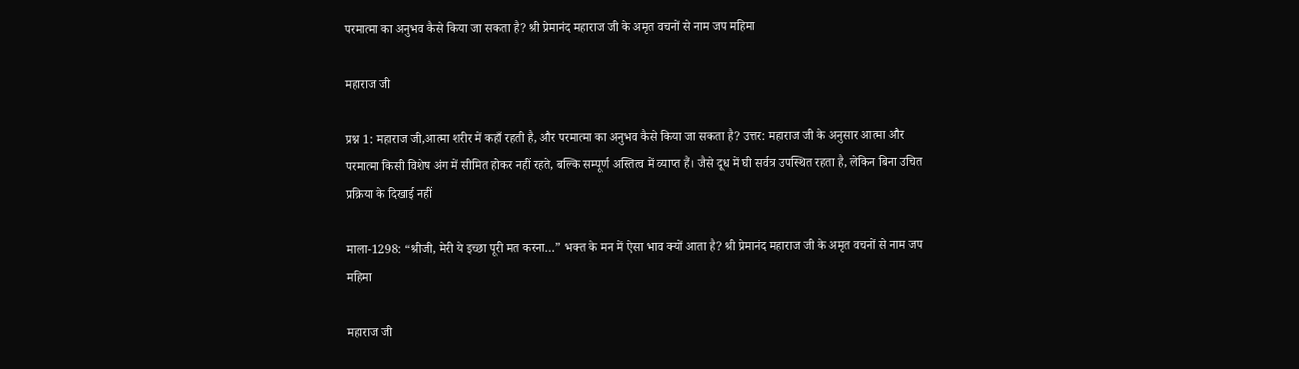परमात्मा का अनुभव कैसे किया जा सकता है? श्री प्रेमानंद महाराज जी के अमृत वचनों से नाम जप महिमा

महाराज जी

प्रश्न 1: महाराज जी,आत्मा शरीर में कहाँ रहती है, और परमात्मा का अनुभव कैसे किया जा सकता है? उत्तर: महाराज जी के अनुसार आत्मा और परमात्मा किसी विशेष अंग में सीमित होकर नहीं रहते, बल्कि सम्पूर्ण अस्तित्व में व्याप्त हैं। जैसे दूध में घी सर्वत्र उपस्थित रहता है, लेकिन बिना उचित प्रक्रिया के दिखाई नहीं

माला-1298: “श्रीजी, मेरी ये इच्छा पूरी मत करना…” भक्त के मन में ऐसा भाव क्यों आता है? श्री प्रेमानंद महाराज जी के अमृत वचनों से नाम जप महिमा

महाराज जी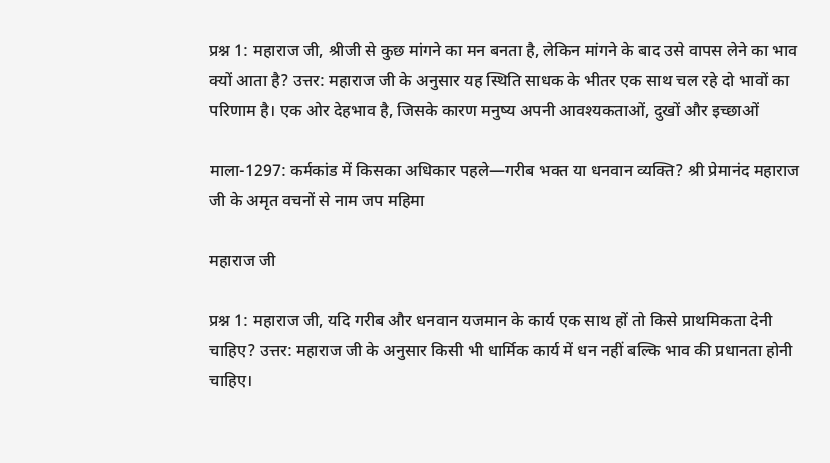प्रश्न 1: महाराज जी, श्रीजी से कुछ मांगने का मन बनता है, लेकिन मांगने के बाद उसे वापस लेने का भाव क्यों आता है? उत्तर: महाराज जी के अनुसार यह स्थिति साधक के भीतर एक साथ चल रहे दो भावों का परिणाम है। एक ओर देहभाव है, जिसके कारण मनुष्य अपनी आवश्यकताओं, दुखों और इच्छाओं

माला-1297: कर्मकांड में किसका अधिकार पहले—गरीब भक्त या धनवान व्यक्ति? श्री प्रेमानंद महाराज जी के अमृत वचनों से नाम जप महिमा

महाराज जी

प्रश्न 1: महाराज जी, यदि गरीब और धनवान यजमान के कार्य एक साथ हों तो किसे प्राथमिकता देनी चाहिए? उत्तर: महाराज जी के अनुसार किसी भी धार्मिक कार्य में धन नहीं बल्कि भाव की प्रधानता होनी चाहिए।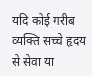यदि कोई गरीब व्यक्ति सच्चे हृदय से सेवा या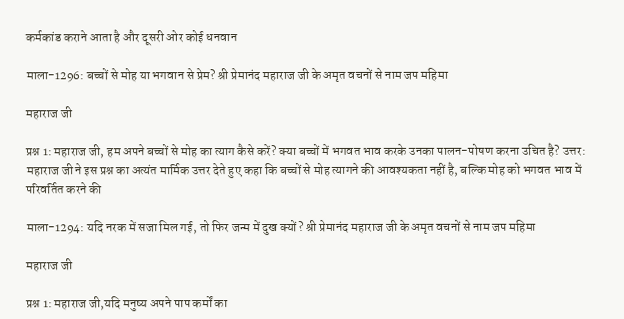कर्मकांड कराने आता है और दूसरी ओर कोई धनवान

माला-1296: बच्चों से मोह या भगवान से प्रेम? श्री प्रेमानंद महाराज जी के अमृत वचनों से नाम जप महिमा

महाराज जी

प्रश्न 1: महाराज जी, हम अपने बच्चों से मोह का त्याग कैसे करें? क्या बच्चों में भगवत भाव करके उनका पालन-पोषण करना उचित है? उत्तर: महाराज जी ने इस प्रश्न का अत्यंत मार्मिक उत्तर देते हुए कहा कि बच्चों से मोह त्यागने की आवश्यकता नहीं है, बल्कि मोह को भगवत भाव में परिवर्तित करने की

माला-1294: यदि नरक में सजा मिल गई, तो फिर जन्म में दुख क्यों? श्री प्रेमानंद महाराज जी के अमृत वचनों से नाम जप महिमा

महाराज जी

प्रश्न 1: महाराज जी,यदि मनुष्य अपने पाप कर्मों का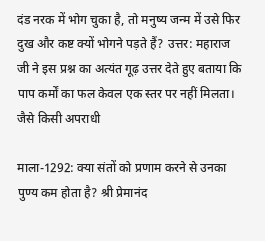दंड नरक में भोग चुका है, तो मनुष्य जन्म में उसे फिर दुख और कष्ट क्यों भोगने पड़ते हैं? उत्तर: महाराज जी ने इस प्रश्न का अत्यंत गूढ़ उत्तर देते हुए बताया कि पाप कर्मों का फल केवल एक स्तर पर नहीं मिलता। जैसे किसी अपराधी

माला-1292: क्या संतों को प्रणाम करने से उनका पुण्य कम होता है? श्री प्रेमानंद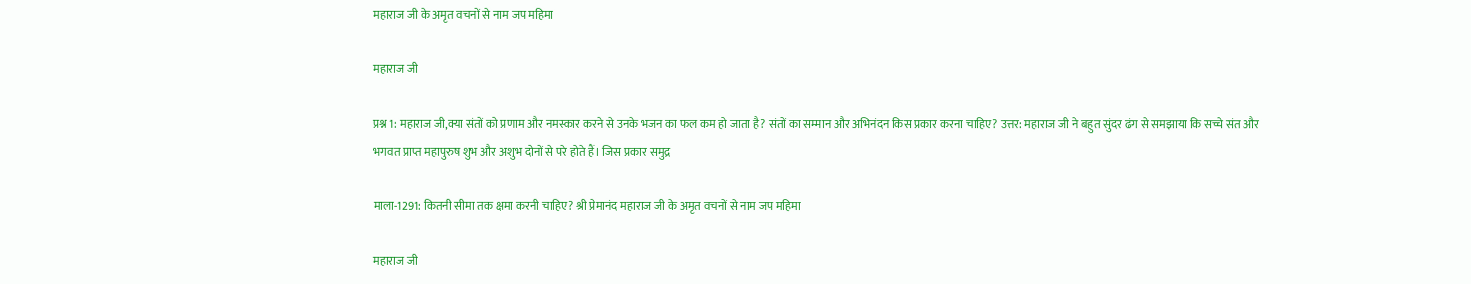महाराज जी के अमृत वचनों से नाम जप महिमा

महाराज जी

प्रश्न 1: महाराज जी,क्या संतों को प्रणाम और नमस्कार करने से उनके भजन का फल कम हो जाता है? संतों का सम्मान और अभिनंदन किस प्रकार करना चाहिए? उत्तर: महाराज जी ने बहुत सुंदर ढंग से समझाया कि सच्चे संत और भगवत प्राप्त महापुरुष शुभ और अशुभ दोनों से परे होते हैं। जिस प्रकार समुद्र

माला-1291: कितनी सीमा तक क्षमा करनी चाहिए? श्री प्रेमानंद महाराज जी के अमृत वचनों से नाम जप महिमा

महाराज जी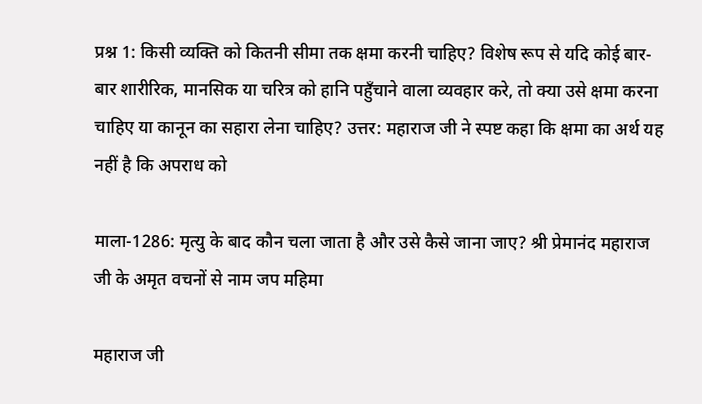प्रश्न 1: किसी व्यक्ति को कितनी सीमा तक क्षमा करनी चाहिए? विशेष रूप से यदि कोई बार-बार शारीरिक, मानसिक या चरित्र को हानि पहुँचाने वाला व्यवहार करे, तो क्या उसे क्षमा करना चाहिए या कानून का सहारा लेना चाहिए? उत्तर: महाराज जी ने स्पष्ट कहा कि क्षमा का अर्थ यह नहीं है कि अपराध को

माला-1286: मृत्यु के बाद कौन चला जाता है और उसे कैसे जाना जाए? श्री प्रेमानंद महाराज जी के अमृत वचनों से नाम जप महिमा

महाराज जी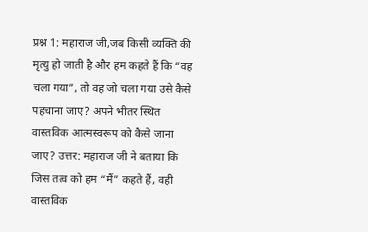प्रश्न 1: महाराज जी,जब किसी व्यक्ति की मृत्यु हो जाती है और हम कहते हैं कि “वह चला गया”, तो वह जो चला गया उसे कैसे पहचाना जाए? अपने भीतर स्थित वास्तविक आत्मस्वरूप को कैसे जाना जाए? उत्तर: महाराज जी ने बताया कि जिस तत्व को हम “मैं” कहते हैं, वही वास्तविक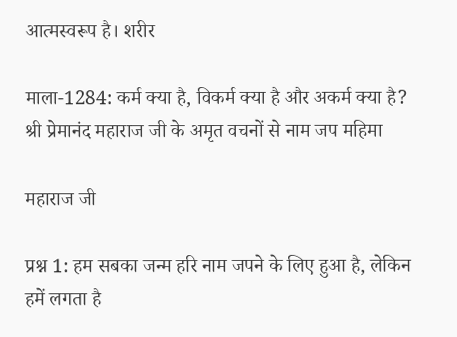आत्मस्वरूप है। शरीर

माला-1284: कर्म क्या है, विकर्म क्या है और अकर्म क्या है? श्री प्रेमानंद महाराज जी के अमृत वचनों से नाम जप महिमा

महाराज जी

प्रश्न 1: हम सबका जन्म हरि नाम जपने के लिए हुआ है, लेकिन हमें लगता है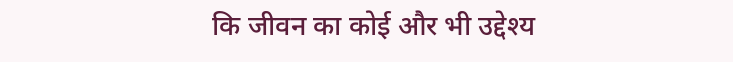कि जीवन का कोई और भी उद्देश्य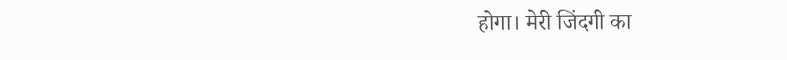होगा। मेरी जिंदगी का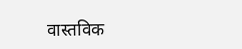वास्तविक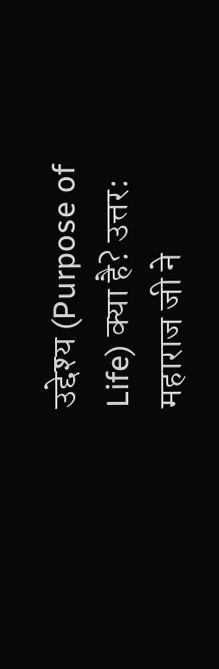उद्देश्य (Purpose of Life) क्या है? उत्तर: महाराज जी ने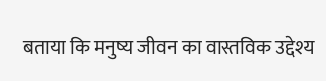बताया कि मनुष्य जीवन का वास्तविक उद्देश्य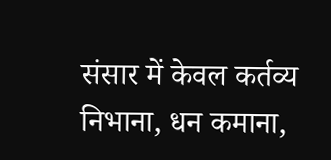संसार में केवल कर्तव्य निभाना, धन कमाना,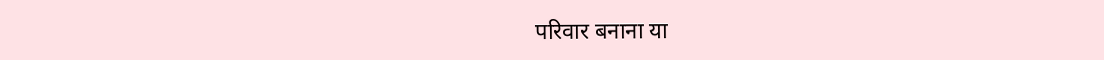परिवार बनाना या